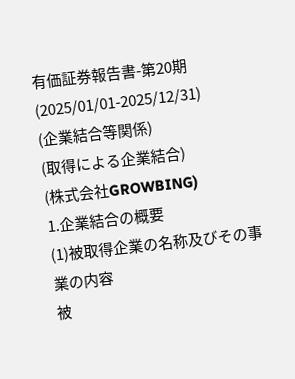有価証券報告書-第20期(2025/01/01-2025/12/31)
(企業結合等関係)
(取得による企業結合)
(株式会社GROWBING)
1.企業結合の概要
(1)被取得企業の名称及びその事業の内容
被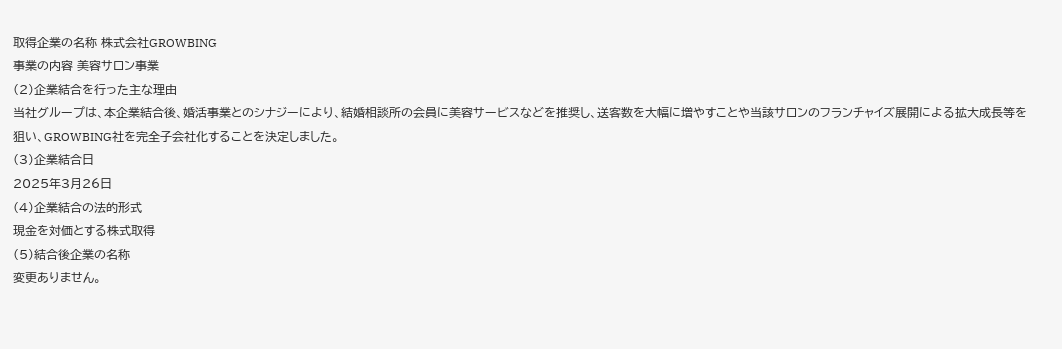取得企業の名称 株式会社GROWBING
事業の内容 美容サロン事業
(2)企業結合を行った主な理由
当社グループは、本企業結合後、婚活事業とのシナジーにより、結婚相談所の会員に美容サービスなどを推奨し、送客数を大幅に増やすことや当該サロンのフランチャイズ展開による拡大成長等を狙い、GROWBING社を完全子会社化することを決定しました。
(3)企業結合日
2025年3月26日
(4)企業結合の法的形式
現金を対価とする株式取得
(5)結合後企業の名称
変更ありません。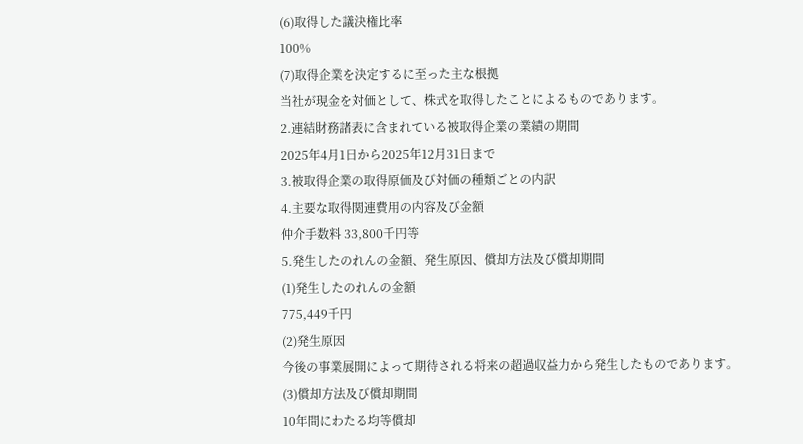(6)取得した議決権比率
100%
(7)取得企業を決定するに至った主な根拠
当社が現金を対価として、株式を取得したことによるものであります。
2.連結財務諸表に含まれている被取得企業の業績の期間
2025年4月1日から2025年12月31日まで
3.被取得企業の取得原価及び対価の種類ごとの内訳
4.主要な取得関連費用の内容及び金額
仲介手数料 33,800千円等
5.発生したのれんの金額、発生原因、償却方法及び償却期間
(1)発生したのれんの金額
775,449千円
(2)発生原因
今後の事業展開によって期待される将来の超過収益力から発生したものであります。
(3)償却方法及び償却期間
10年間にわたる均等償却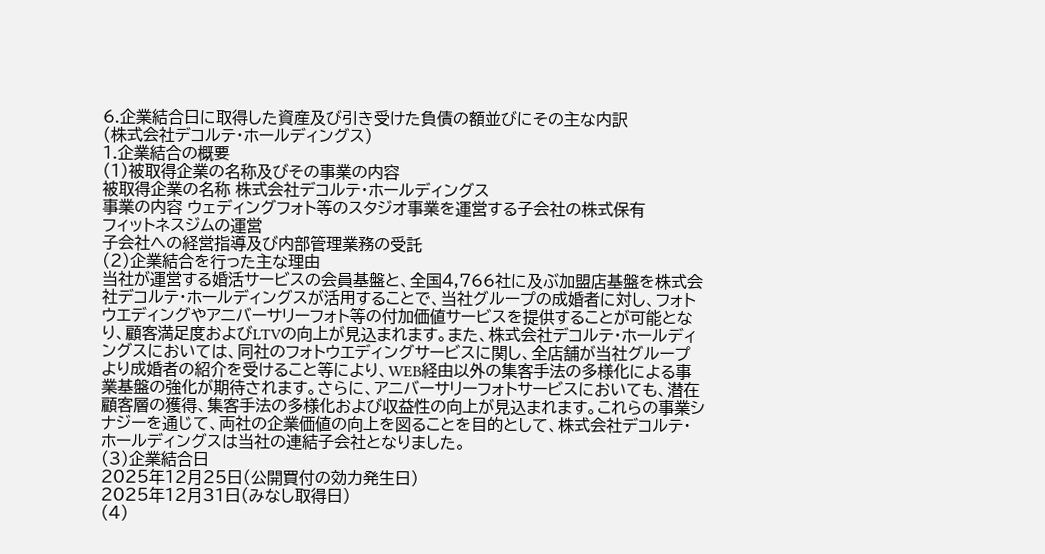6.企業結合日に取得した資産及び引き受けた負債の額並びにその主な内訳
(株式会社デコルテ・ホールディングス)
1.企業結合の概要
(1)被取得企業の名称及びその事業の内容
被取得企業の名称 株式会社デコルテ・ホールディングス
事業の内容 ウェディングフォト等のスタジオ事業を運営する子会社の株式保有
フィットネスジムの運営
子会社への経営指導及び内部管理業務の受託
(2)企業結合を行った主な理由
当社が運営する婚活サービスの会員基盤と、全国4,766社に及ぶ加盟店基盤を株式会社デコルテ・ホールディングスが活用することで、当社グループの成婚者に対し、フォトウエディングやアニバーサリーフォト等の付加価値サービスを提供することが可能となり、顧客満足度およびLTVの向上が見込まれます。また、株式会社デコルテ・ホールディングスにおいては、同社のフォトウエディングサービスに関し、全店舗が当社グループより成婚者の紹介を受けること等により、WEB経由以外の集客手法の多様化による事業基盤の強化が期待されます。さらに、アニバーサリーフォトサービスにおいても、潜在顧客層の獲得、集客手法の多様化および収益性の向上が見込まれます。これらの事業シナジーを通じて、両社の企業価値の向上を図ることを目的として、株式会社デコルテ・ホールディングスは当社の連結子会社となりました。
(3)企業結合日
2025年12月25日(公開買付の効力発生日)
2025年12月31日(みなし取得日)
(4)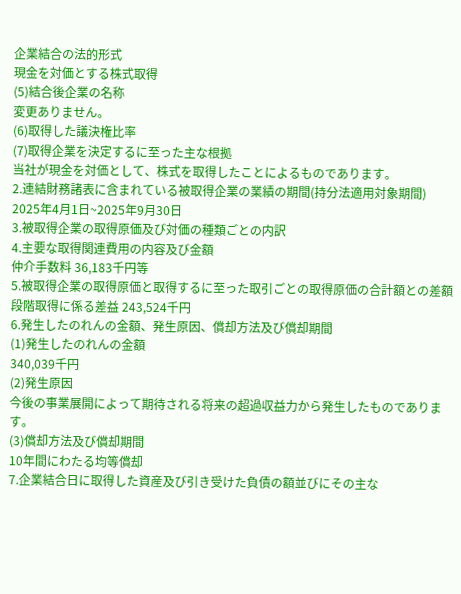企業結合の法的形式
現金を対価とする株式取得
(5)結合後企業の名称
変更ありません。
(6)取得した議決権比率
(7)取得企業を決定するに至った主な根拠
当社が現金を対価として、株式を取得したことによるものであります。
2.連結財務諸表に含まれている被取得企業の業績の期間(持分法適用対象期間)
2025年4月1日~2025年9月30日
3.被取得企業の取得原価及び対価の種類ごとの内訳
4.主要な取得関連費用の内容及び金額
仲介手数料 36,183千円等
5.被取得企業の取得原価と取得するに至った取引ごとの取得原価の合計額との差額
段階取得に係る差益 243,524千円
6.発生したのれんの金額、発生原因、償却方法及び償却期間
(1)発生したのれんの金額
340,039千円
(2)発生原因
今後の事業展開によって期待される将来の超過収益力から発生したものであります。
(3)償却方法及び償却期間
10年間にわたる均等償却
7.企業結合日に取得した資産及び引き受けた負債の額並びにその主な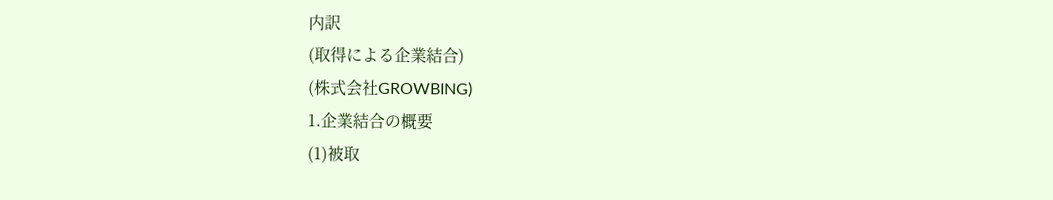内訳
(取得による企業結合)
(株式会社GROWBING)
1.企業結合の概要
(1)被取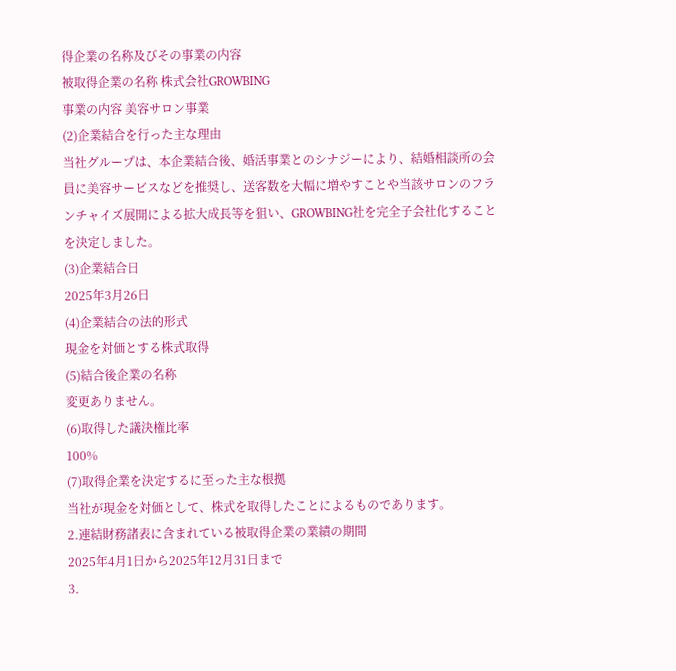得企業の名称及びその事業の内容
被取得企業の名称 株式会社GROWBING
事業の内容 美容サロン事業
(2)企業結合を行った主な理由
当社グループは、本企業結合後、婚活事業とのシナジーにより、結婚相談所の会員に美容サービスなどを推奨し、送客数を大幅に増やすことや当該サロンのフランチャイズ展開による拡大成長等を狙い、GROWBING社を完全子会社化することを決定しました。
(3)企業結合日
2025年3月26日
(4)企業結合の法的形式
現金を対価とする株式取得
(5)結合後企業の名称
変更ありません。
(6)取得した議決権比率
100%
(7)取得企業を決定するに至った主な根拠
当社が現金を対価として、株式を取得したことによるものであります。
2.連結財務諸表に含まれている被取得企業の業績の期間
2025年4月1日から2025年12月31日まで
3.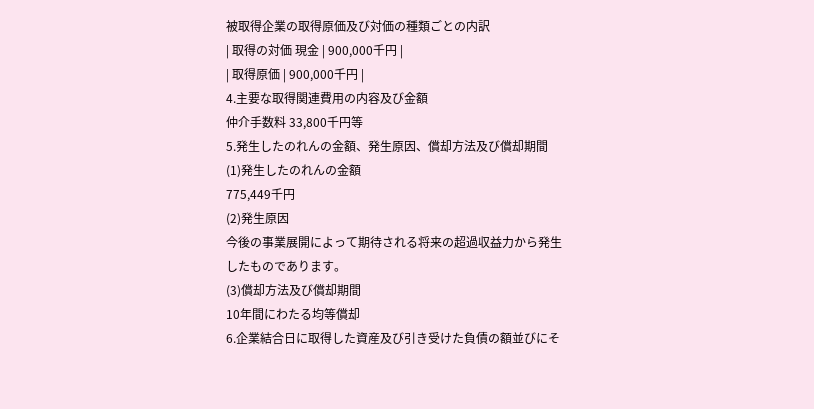被取得企業の取得原価及び対価の種類ごとの内訳
| 取得の対価 現金 | 900,000千円 |
| 取得原価 | 900,000千円 |
4.主要な取得関連費用の内容及び金額
仲介手数料 33,800千円等
5.発生したのれんの金額、発生原因、償却方法及び償却期間
(1)発生したのれんの金額
775,449千円
(2)発生原因
今後の事業展開によって期待される将来の超過収益力から発生したものであります。
(3)償却方法及び償却期間
10年間にわたる均等償却
6.企業結合日に取得した資産及び引き受けた負債の額並びにそ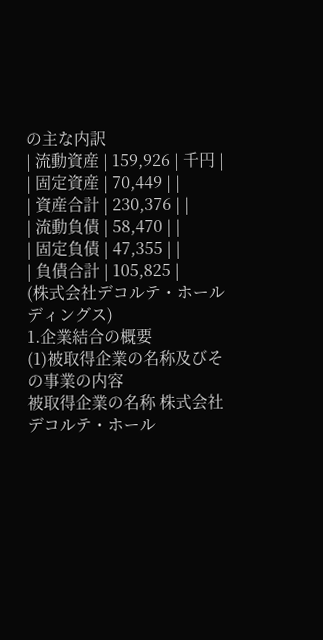の主な内訳
| 流動資産 | 159,926 | 千円 |
| 固定資産 | 70,449 | |
| 資産合計 | 230,376 | |
| 流動負債 | 58,470 | |
| 固定負債 | 47,355 | |
| 負債合計 | 105,825 |
(株式会社デコルテ・ホールディングス)
1.企業結合の概要
(1)被取得企業の名称及びその事業の内容
被取得企業の名称 株式会社デコルテ・ホール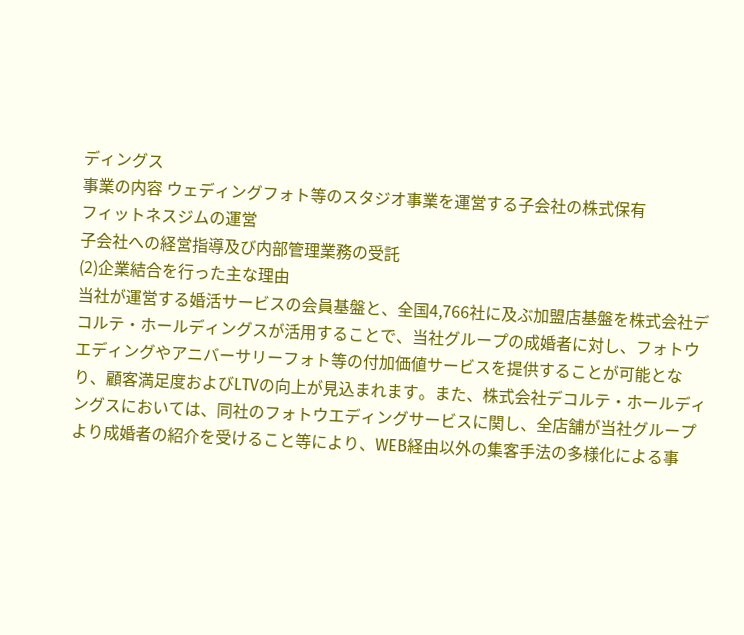ディングス
事業の内容 ウェディングフォト等のスタジオ事業を運営する子会社の株式保有
フィットネスジムの運営
子会社への経営指導及び内部管理業務の受託
(2)企業結合を行った主な理由
当社が運営する婚活サービスの会員基盤と、全国4,766社に及ぶ加盟店基盤を株式会社デコルテ・ホールディングスが活用することで、当社グループの成婚者に対し、フォトウエディングやアニバーサリーフォト等の付加価値サービスを提供することが可能となり、顧客満足度およびLTVの向上が見込まれます。また、株式会社デコルテ・ホールディングスにおいては、同社のフォトウエディングサービスに関し、全店舗が当社グループより成婚者の紹介を受けること等により、WEB経由以外の集客手法の多様化による事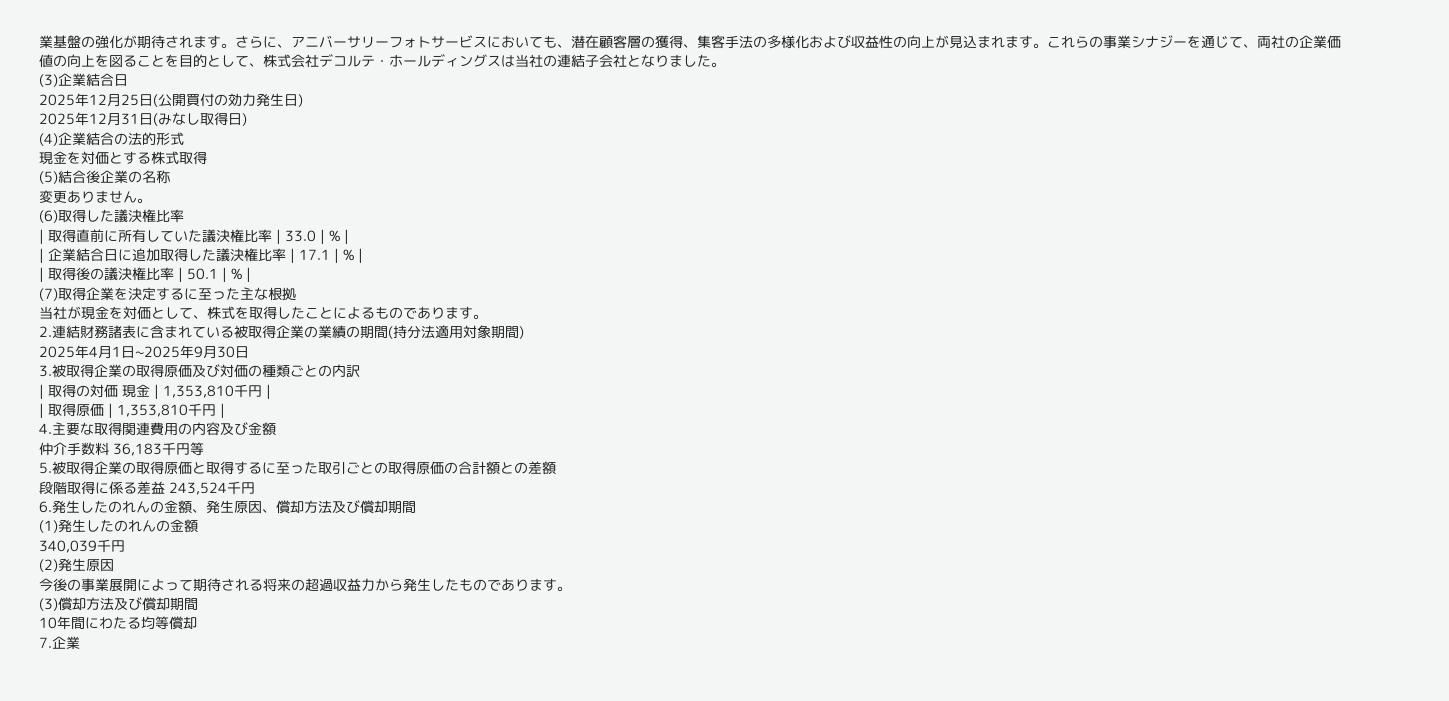業基盤の強化が期待されます。さらに、アニバーサリーフォトサービスにおいても、潜在顧客層の獲得、集客手法の多様化および収益性の向上が見込まれます。これらの事業シナジーを通じて、両社の企業価値の向上を図ることを目的として、株式会社デコルテ・ホールディングスは当社の連結子会社となりました。
(3)企業結合日
2025年12月25日(公開買付の効力発生日)
2025年12月31日(みなし取得日)
(4)企業結合の法的形式
現金を対価とする株式取得
(5)結合後企業の名称
変更ありません。
(6)取得した議決権比率
| 取得直前に所有していた議決権比率 | 33.0 | % |
| 企業結合日に追加取得した議決権比率 | 17.1 | % |
| 取得後の議決権比率 | 50.1 | % |
(7)取得企業を決定するに至った主な根拠
当社が現金を対価として、株式を取得したことによるものであります。
2.連結財務諸表に含まれている被取得企業の業績の期間(持分法適用対象期間)
2025年4月1日~2025年9月30日
3.被取得企業の取得原価及び対価の種類ごとの内訳
| 取得の対価 現金 | 1,353,810千円 |
| 取得原価 | 1,353,810千円 |
4.主要な取得関連費用の内容及び金額
仲介手数料 36,183千円等
5.被取得企業の取得原価と取得するに至った取引ごとの取得原価の合計額との差額
段階取得に係る差益 243,524千円
6.発生したのれんの金額、発生原因、償却方法及び償却期間
(1)発生したのれんの金額
340,039千円
(2)発生原因
今後の事業展開によって期待される将来の超過収益力から発生したものであります。
(3)償却方法及び償却期間
10年間にわたる均等償却
7.企業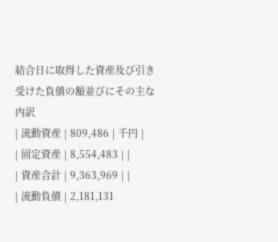結合日に取得した資産及び引き受けた負債の額並びにその主な内訳
| 流動資産 | 809,486 | 千円 |
| 固定資産 | 8,554,483 | |
| 資産合計 | 9,363,969 | |
| 流動負債 | 2,181,131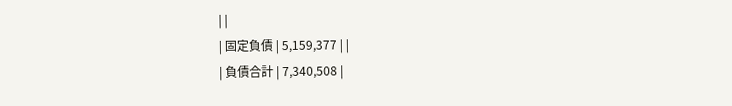| |
| 固定負債 | 5,159,377 | |
| 負債合計 | 7,340,508 |